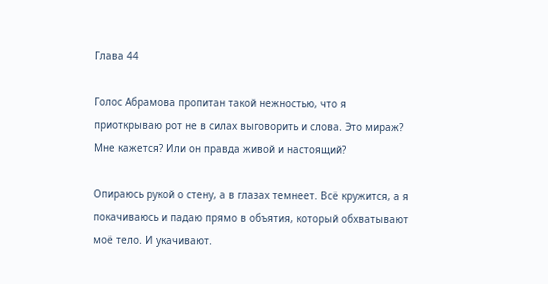Глава 44

Голос Абрамова пропитан такой нежностью, что я приоткрываю рот не в силах выговорить и слова. Это мираж? Мне кажется? Или он правда живой и настоящий?

Опираюсь рукой о стену, а в глазах темнеет. Всё кружится, а я покачиваюсь и падаю прямо в объятия, который обхватывают моё тело. И укачивают.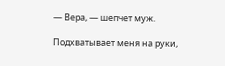— Вера, — шепчет муж.

Подхватывает меня на руки,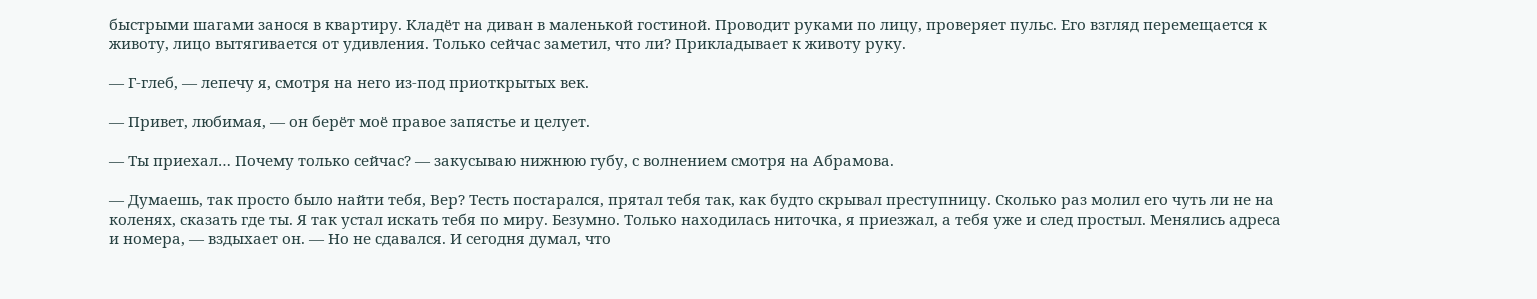быстрыми шагами занося в квартиру. Кладёт на диван в маленькой гостиной. Проводит руками по лицу, проверяет пульс. Его взгляд перемещается к животу, лицо вытягивается от удивления. Только сейчас заметил, что ли? Прикладывает к животу руку.

— Г-глеб, — лепечу я, смотря на него из-под приоткрытых век.

— Привет, любимая, — он берёт моё правое запястье и целует.

— Ты приехал… Почему только сейчас? — закусываю нижнюю губу, с волнением смотря на Абрамова.

— Думаешь, так просто было найти тебя, Вер? Тесть постарался, прятал тебя так, как будто скрывал преступницу. Сколько раз молил его чуть ли не на коленях, сказать где ты. Я так устал искать тебя по миру. Безумно. Только находилась ниточка, я приезжал, а тебя уже и след простыл. Менялись адреса и номера, — вздыхает он. — Но не сдавался. И сегодня думал, что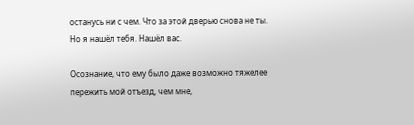останусь ни с чем. Что за этой дверью снова не ты. Но я нашёл тебя. Нашёл вас.

Осознание, что ему было даже возможно тяжелее пережить мой отъезд, чем мне,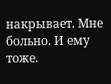накрывает. Мне больно. И ему тоже.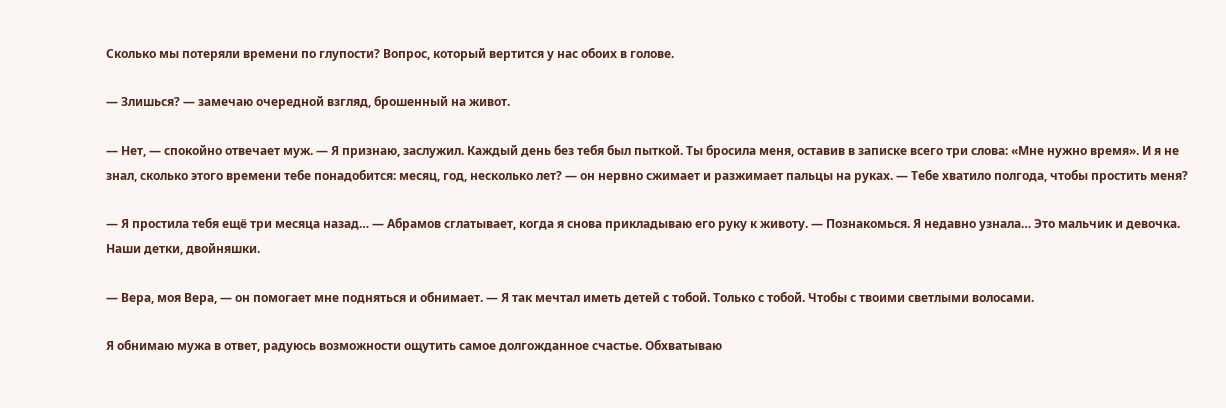Сколько мы потеряли времени по глупости? Вопрос, который вертится у нас обоих в голове.

— Злишься? — замечаю очередной взгляд, брошенный на живот.

— Нет, — спокойно отвечает муж. — Я признаю, заслужил. Каждый день без тебя был пыткой. Ты бросила меня, оставив в записке всего три слова: «Мне нужно время». И я не знал, сколько этого времени тебе понадобится: месяц, год, несколько лет? — он нервно сжимает и разжимает пальцы на руках. — Тебе хватило полгода, чтобы простить меня?

— Я простила тебя ещё три месяца назад… — Абрамов сглатывает, когда я снова прикладываю его руку к животу. — Познакомься. Я недавно узнала… Это мальчик и девочка. Наши детки, двойняшки.

— Вера, моя Вера, — он помогает мне подняться и обнимает. — Я так мечтал иметь детей с тобой. Только с тобой. Чтобы с твоими светлыми волосами.

Я обнимаю мужа в ответ, радуюсь возможности ощутить самое долгожданное счастье. Обхватываю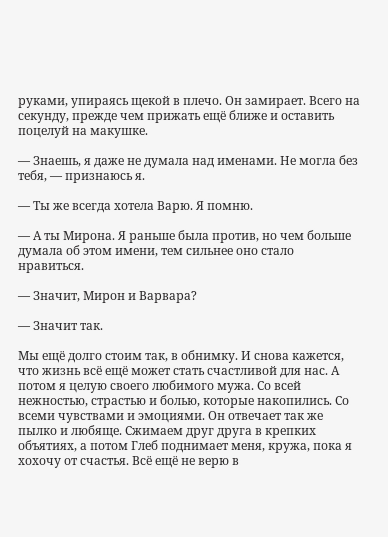руками, упираясь щекой в плечо. Он замирает. Всего на секунду, прежде чем прижать ещё ближе и оставить поцелуй на макушке.

— Знаешь, я даже не думала над именами. Не могла без тебя, — признаюсь я.

— Ты же всегда хотела Варю. Я помню.

— А ты Мирона. Я раньше была против, но чем больше думала об этом имени, тем сильнее оно стало нравиться.

— Значит, Мирон и Варвара?

— Значит так.

Мы ещё долго стоим так, в обнимку. И снова кажется, что жизнь всё ещё может стать счастливой для нас. А потом я целую своего любимого мужа. Со всей нежностью, страстью и болью, которые накопились. Со всеми чувствами и эмоциями. Он отвечает так же пылко и любяще. Сжимаем друг друга в крепких объятиях, а потом Глеб поднимает меня, кружа, пока я хохочу от счастья. Всё ещё не верю в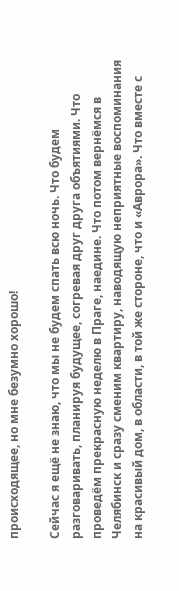происходящее, но мне безумно хорошо!

Сейчас я ещё не знаю, что мы не будем спать всю ночь. Что будем разговаривать, планируя будущее, согревая друг друга объятиями. Что проведём прекрасную неделю в Праге, наедине. Что потом вернёмся в Челябинск и сразу сменим квартиру, наводящую неприятные воспоминания на красивый дом, в области, в той же стороне, что и «Аврора». Что вместе с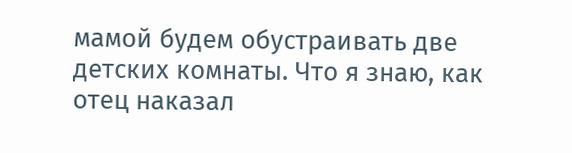мамой будем обустраивать две детских комнаты. Что я знаю, как отец наказал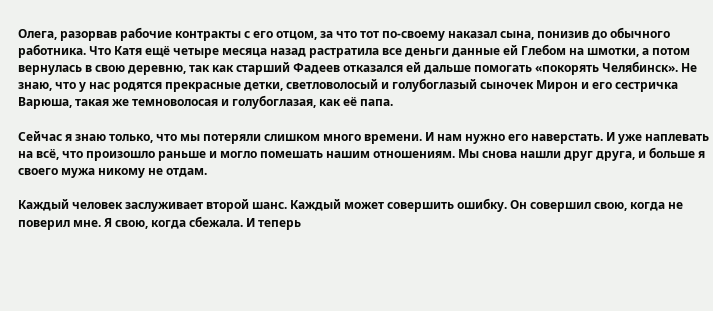Олега, разорвав рабочие контракты с его отцом, за что тот по-своему наказал сына, понизив до обычного работника. Что Катя ещё четыре месяца назад растратила все деньги данные ей Глебом на шмотки, а потом вернулась в свою деревню, так как старший Фадеев отказался ей дальше помогать «покорять Челябинск». Не знаю, что у нас родятся прекрасные детки, светловолосый и голубоглазый сыночек Мирон и его сестричка Варюша, такая же темноволосая и голубоглазая, как её папа.

Сейчас я знаю только, что мы потеряли слишком много времени. И нам нужно его наверстать. И уже наплевать на всё, что произошло раньше и могло помешать нашим отношениям. Мы снова нашли друг друга, и больше я своего мужа никому не отдам.

Каждый человек заслуживает второй шанс. Каждый может совершить ошибку. Он совершил свою, когда не поверил мне. Я свою, когда сбежала. И теперь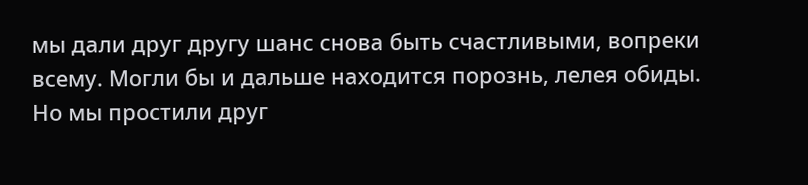мы дали друг другу шанс снова быть счастливыми, вопреки всему. Могли бы и дальше находится порознь, лелея обиды. Но мы простили друг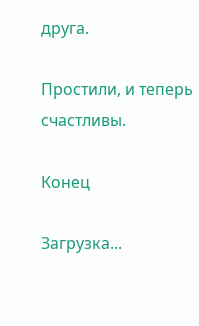друга.

Простили, и теперь счастливы.

Конец

Загрузка...